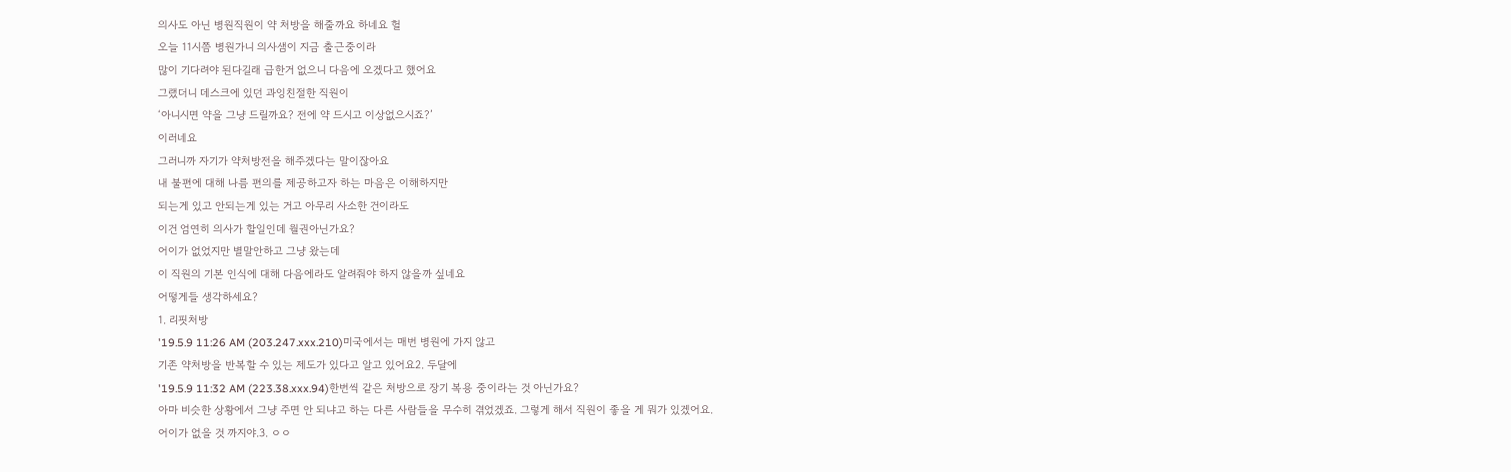의사도 아닌 병원직원이 약 처방을 해줄까요 하네요 헐
오늘 11시쯤 병원가니 의사샘이 지금 출근중이라
많이 기다려야 된다길래 급한거 없으니 다음에 오겠다고 했어요
그랬더니 데스크에 있던 과잉친절한 직원이
‘아니시면 약을 그냥 드릴까요? 전에 약 드시고 이상없으시죠?’
이러네요
그러니까 자기가 약처방전을 해주겠다는 말이잖아요
내 불편에 대해 나름 편의를 제공하고자 하는 마음은 이해하지만
되는게 있고 안되는게 있는 거고 아무리 사소한 건이라도
이건 엄연히 의사가 할일인데 월권아닌가요?
어이가 없었지만 별말안하고 그냥 왔는데
이 직원의 기본 인식에 대해 다음에라도 알려줘야 하지 않을까 싶네요
어떻게들 생각하세요?
1. 리핏처방
'19.5.9 11:26 AM (203.247.xxx.210)미국에서는 매번 병원에 가지 않고
기존 약처방을 반복할 수 있는 제도가 있다고 알고 있어요2. 두달에
'19.5.9 11:32 AM (223.38.xxx.94)한번씩 같은 처방으로 장기 복용 중이라는 것 아닌가요?
아마 비슷한 상황에서 그냥 주면 안 되냐고 하는 다른 사람들을 무수히 겪었겠죠. 그렇게 해서 직원이 좋을 게 뭐가 있겠어요.
어이가 없을 것 까지야.3. ㅇㅇ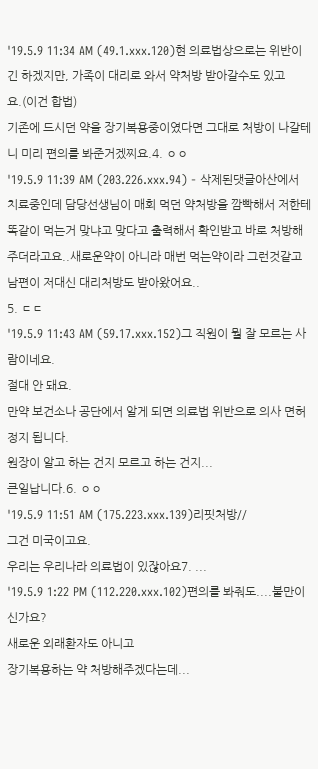'19.5.9 11:34 AM (49.1.xxx.120)현 의료법상으로는 위반이긴 하겠지만, 가족이 대리로 와서 약처방 받아갈수도 있고요.(이건 합법)
기존에 드시던 약을 장기복용중이였다면 그대로 처방이 나갈테니 미리 편의를 봐준거겠찌요.4. ㅇㅇ
'19.5.9 11:39 AM (203.226.xxx.94) - 삭제된댓글아산에서 치료중인데 담당선생님이 매회 먹던 약처방을 깜빡해서 저한테 똑같이 먹는거 맞냐고 맞다고 출력해서 확인받고 바로 처방해주더라고요..새로운약이 아니라 매번 먹는약이라 그런것같고 남편이 저대신 대리처방도 받아왔어요..
5. ㄷㄷ
'19.5.9 11:43 AM (59.17.xxx.152)그 직원이 뭘 잘 모르는 사람이네요.
절대 안 돼요.
만약 보건소나 공단에서 알게 되면 의료법 위반으로 의사 면허 정지 됩니다.
원장이 알고 하는 건지 모르고 하는 건지...
큰일납니다.6. ㅇㅇ
'19.5.9 11:51 AM (175.223.xxx.139)리핏처방//
그건 미국이고요.
우리는 우리나라 의료법이 있잖아요7. ...
'19.5.9 1:22 PM (112.220.xxx.102)편의를 봐줘도....불만이신가요?
새로운 외래환자도 아니고
장기복용하는 약 처방해주겠다는데...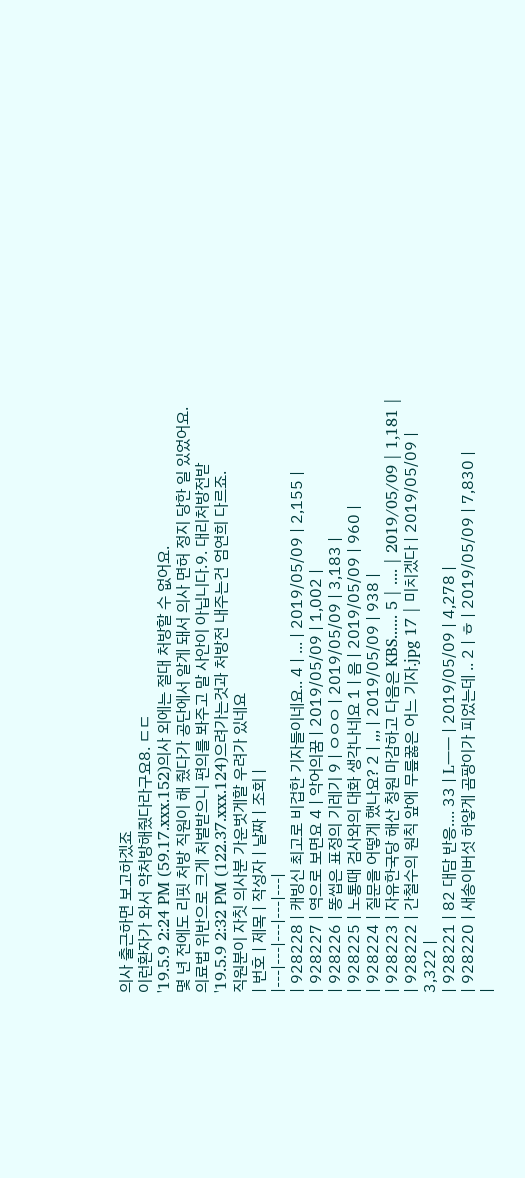의사 출근하면 보고하겠죠
이런환자가 와서 약처방해줬다라구요8. ㄷㄷ
'19.5.9 2:24 PM (59.17.xxx.152)의사 외에는 절대 처방할 수 없어요.
몇 년 전에도 리핏 처방 직원이 해 줬다가 공단에서 알게 돼서 의사 면허 정지 당한 일 있었어요.
의료법 위반으로 크게 처벌받으니 편의를 봐주고 말 사안이 아닙니다.9. 대리처방전받
'19.5.9 2:32 PM (122.37.xxx.124)으려가는것과 처방전 내주는건 엄연희 다르죠.
직원분이 자칫 의사분 가운벗게할 우려가 있네요
| 번호 | 제목 | 작성자 | 날짜 | 조회 |
|---|---|---|---|---|
| 928228 | 캐빙신 최고로 비겁한 기자들이네요.. 4 | ... | 2019/05/09 | 2,155 |
| 928227 | 역으로 보면요 4 | 악어의꿈 | 2019/05/09 | 1,002 |
| 928226 | 똥씹은 표정의 기레기 9 | ㅇㅇㅇ | 2019/05/09 | 3,183 |
| 928225 | 노통때 검사와의 대화 생각나네요 1 | 음 | 2019/05/09 | 960 |
| 928224 | 질문을 어떻게 했나요? 2 | ,,, | 2019/05/09 | 938 |
| 928223 | 자유한국당 해산 청원 마감하고 다음은 KBS...... 5 | .... | 2019/05/09 | 1,181 |
| 928222 | 간철수의 원칙 앞에 무릎꿇은 어느 기자.jpg 17 | 미치겠다 | 2019/05/09 | 3,322 |
| 928221 | 82 대담 반응.... 33 | Lㅡㅡ | 2019/05/09 | 4,278 |
| 928220 | 새송이버섯 하얗게 곰팡이가 피었는데 .. 2 | ㅎ | 2019/05/09 | 7,830 |
|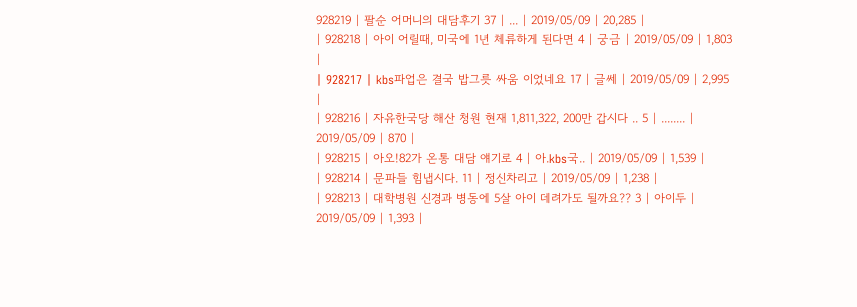928219 | 팔순 어머니의 대담후기 37 | ... | 2019/05/09 | 20,285 |
| 928218 | 아이 어릴때, 미국에 1년 체류하게 된다면 4 | 궁금 | 2019/05/09 | 1,803 |
| 928217 | kbs파업은 결국 밥그릇 싸움 이었네요 17 | 글쎄 | 2019/05/09 | 2,995 |
| 928216 | 자유한국당 해산 청원 현재 1,811,322, 200만 갑시다 .. 5 | ........ | 2019/05/09 | 870 |
| 928215 | 아오!82가 온통 대담 얘기로 4 | 아.kbs국.. | 2019/05/09 | 1,539 |
| 928214 | 문파들 힘냅시다. 11 | 정신차리고 | 2019/05/09 | 1,238 |
| 928213 | 대학병원 신경과 병동에 5살 아이 데려가도 될까요?? 3 | 아이두 | 2019/05/09 | 1,393 |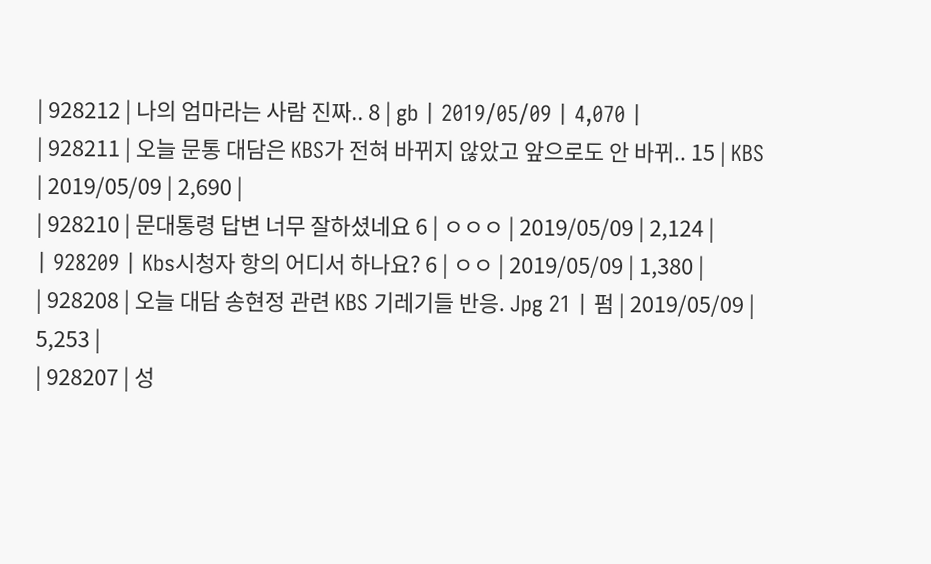| 928212 | 나의 엄마라는 사람 진짜.. 8 | gb | 2019/05/09 | 4,070 |
| 928211 | 오늘 문통 대담은 KBS가 전혀 바뀌지 않았고 앞으로도 안 바뀌.. 15 | KBS | 2019/05/09 | 2,690 |
| 928210 | 문대통령 답변 너무 잘하셨네요 6 | ㅇㅇㅇ | 2019/05/09 | 2,124 |
| 928209 | Kbs시청자 항의 어디서 하나요? 6 | ㅇㅇ | 2019/05/09 | 1,380 |
| 928208 | 오늘 대담 송현정 관련 KBS 기레기들 반응. Jpg 21 | 펌 | 2019/05/09 | 5,253 |
| 928207 | 성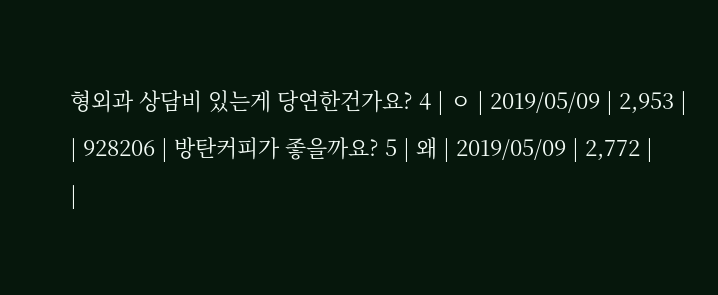형외과 상담비 있는게 당연한건가요? 4 | ㅇ | 2019/05/09 | 2,953 |
| 928206 | 방탄커피가 좋을까요? 5 | 왜 | 2019/05/09 | 2,772 |
|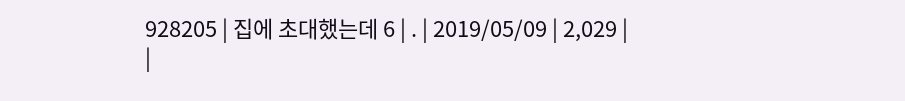928205 | 집에 초대했는데 6 | . | 2019/05/09 | 2,029 |
|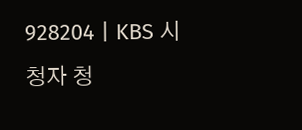928204 | KBS 시청자 청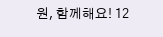원, 함께해요! 12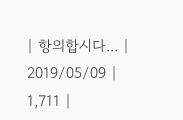| 항의합시다... | 2019/05/09 | 1,711 |